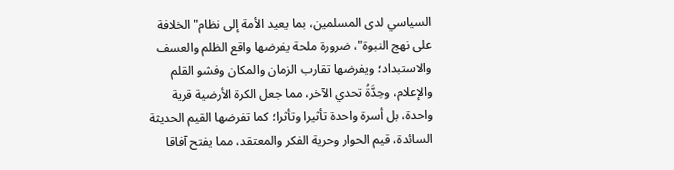السياسي لدى المسلمين، بما يعيد الأمة إلى نظام"الخلافة على نهج النبوة"، ضرورة ملحة يفرضها واقع الظلم والعسف والاستبداد؛ ويفرضها تقارب الزمان والمكان وفشو القلم والإعلام، وحِدَّةُ تحدي الآخر، مما جعل الكرة الأرضية قرية واحدة، بل أسرة واحدة تأثيرا وتأثرا؛ كما تفرضها القيم الحديثة السائدة، قيم الحوار وحرية الفكر والمعتقد، مما يفتح آفاقا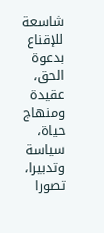شاسعة للإقناع بدعوة الحق، عقيدة ومنهاج حياة، سياسة وتدبيرا، تصورا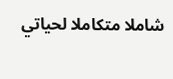شاملا متكاملا لحياتي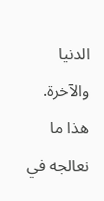الدنيا والآخرة.
هذا ما نعالجه في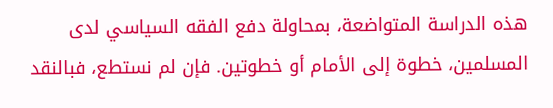هذه الدراسة المتواضعة، بمحاولة دفع الفقه السياسي لدى المسلمين، خطوة إلى الأمام أو خطوتين. فإن لم نستطع، فبالنقد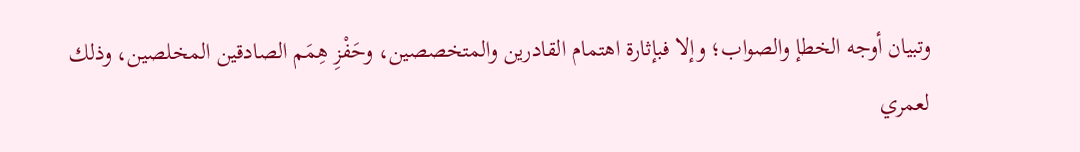وتبيان أوجه الخطإ والصواب؛ وإلا فبإثارة اهتمام القادرين والمتخصصين، وحَفْزِ هِمَم الصادقين المخلصين، وذلك لعمري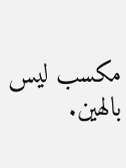مكسب ليس بالهين.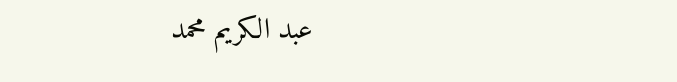عبد الكريم محمد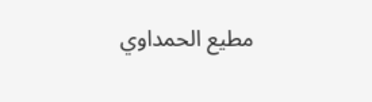مطيع الحمداوي